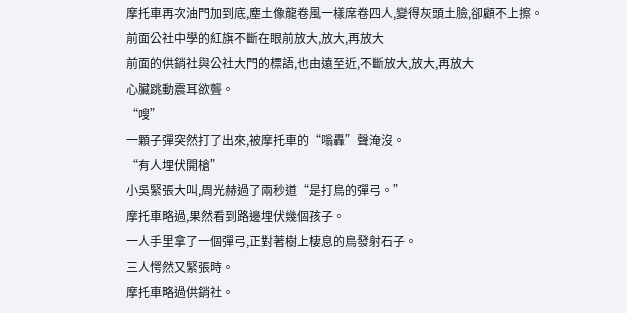摩托車再次油門加到底,塵土像龍卷風一樣席卷四人,變得灰頭土臉,卻顧不上擦。
前面公社中學的紅旗不斷在眼前放大,放大,再放大
前面的供銷社與公社大門的標語,也由遠至近,不斷放大,放大,再放大
心臟跳動震耳欲聾。
“嗖”
一顆子彈突然打了出來,被摩托車的“嗡轟”聲淹沒。
“有人埋伏開槍”
小吳緊張大叫,周光赫過了兩秒道“是打鳥的彈弓。”
摩托車略過,果然看到路邊埋伏幾個孩子。
一人手里拿了一個彈弓,正對著樹上棲息的鳥發射石子。
三人愕然又緊張時。
摩托車略過供銷社。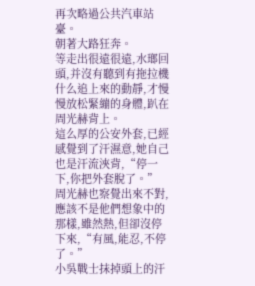再次略過公共汽車站臺。
朝著大路狂奔。
等走出很遠很遠,水瑯回頭,并沒有聽到有拖拉機什么追上來的動靜,才慢慢放松緊繃的身體,趴在周光赫背上。
這么厚的公安外套,已經感覺到了汗濕意,她自己也是汗流浹背,“停一下,你把外套脫了。”
周光赫也察覺出來不對,應該不是他們想象中的那樣,雖然熱,但卻沒停下來,“有風,能忍,不停了。”
小吳戰士抹掉頭上的汗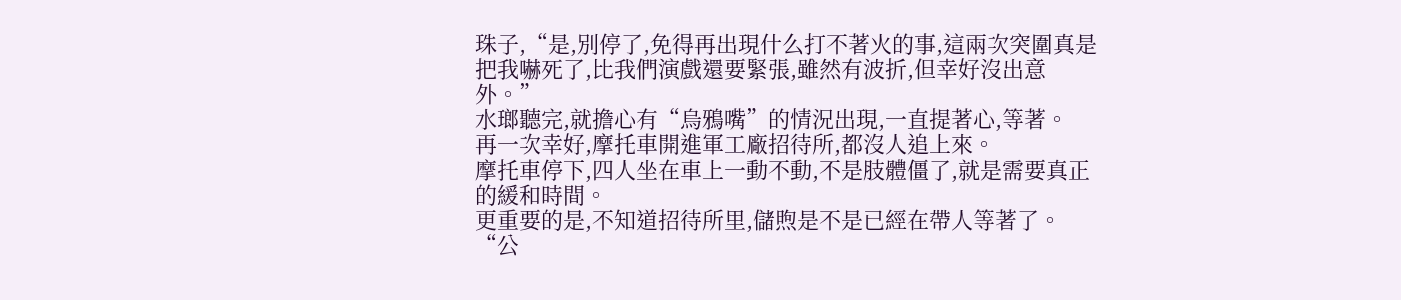珠子,“是,別停了,免得再出現什么打不著火的事,這兩次突圍真是把我嚇死了,比我們演戲還要緊張,雖然有波折,但幸好沒出意外。”
水瑯聽完,就擔心有“烏鴉嘴”的情況出現,一直提著心,等著。
再一次幸好,摩托車開進軍工廠招待所,都沒人追上來。
摩托車停下,四人坐在車上一動不動,不是肢體僵了,就是需要真正的緩和時間。
更重要的是,不知道招待所里,儲煦是不是已經在帶人等著了。
“公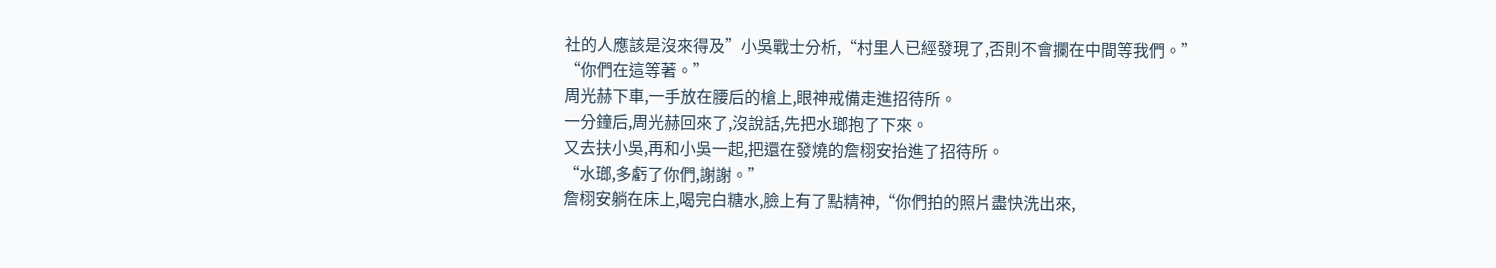社的人應該是沒來得及”小吳戰士分析,“村里人已經發現了,否則不會攔在中間等我們。”
“你們在這等著。”
周光赫下車,一手放在腰后的槍上,眼神戒備走進招待所。
一分鐘后,周光赫回來了,沒說話,先把水瑯抱了下來。
又去扶小吳,再和小吳一起,把還在發燒的詹栩安抬進了招待所。
“水瑯,多虧了你們,謝謝。”
詹栩安躺在床上,喝完白糖水,臉上有了點精神,“你們拍的照片盡快洗出來,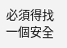必須得找一個安全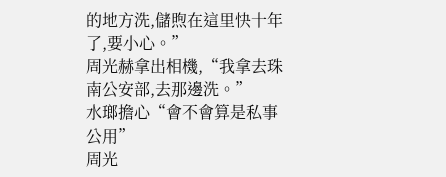的地方洗,儲煦在這里快十年了,要小心。”
周光赫拿出相機,“我拿去珠南公安部,去那邊洗。”
水瑯擔心“會不會算是私事公用”
周光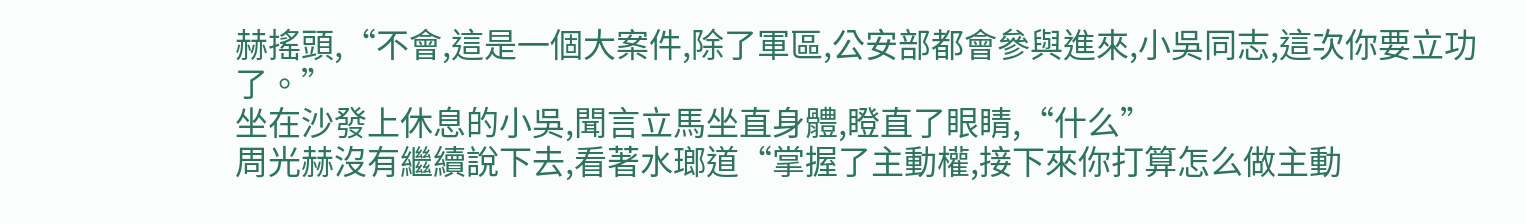赫搖頭,“不會,這是一個大案件,除了軍區,公安部都會參與進來,小吳同志,這次你要立功了。”
坐在沙發上休息的小吳,聞言立馬坐直身體,瞪直了眼睛,“什么”
周光赫沒有繼續說下去,看著水瑯道“掌握了主動權,接下來你打算怎么做主動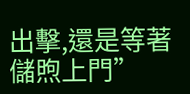出擊,還是等著儲煦上門”